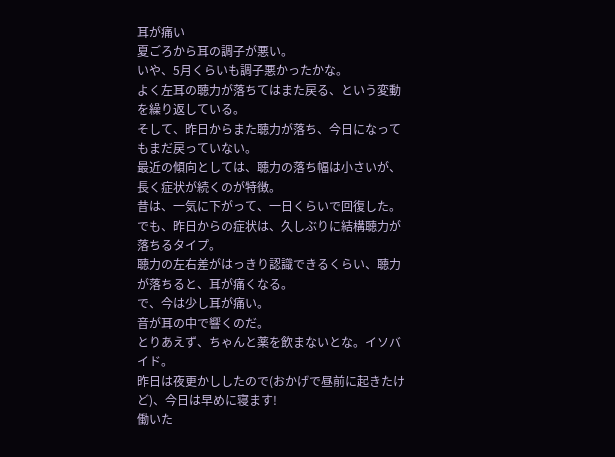耳が痛い
夏ごろから耳の調子が悪い。
いや、5月くらいも調子悪かったかな。
よく左耳の聴力が落ちてはまた戻る、という変動を繰り返している。
そして、昨日からまた聴力が落ち、今日になってもまだ戻っていない。
最近の傾向としては、聴力の落ち幅は小さいが、長く症状が続くのが特徴。
昔は、一気に下がって、一日くらいで回復した。
でも、昨日からの症状は、久しぶりに結構聴力が落ちるタイプ。
聴力の左右差がはっきり認識できるくらい、聴力が落ちると、耳が痛くなる。
で、今は少し耳が痛い。
音が耳の中で響くのだ。
とりあえず、ちゃんと薬を飲まないとな。イソバイド。
昨日は夜更かししたので(おかげで昼前に起きたけど)、今日は早めに寝ます!
働いた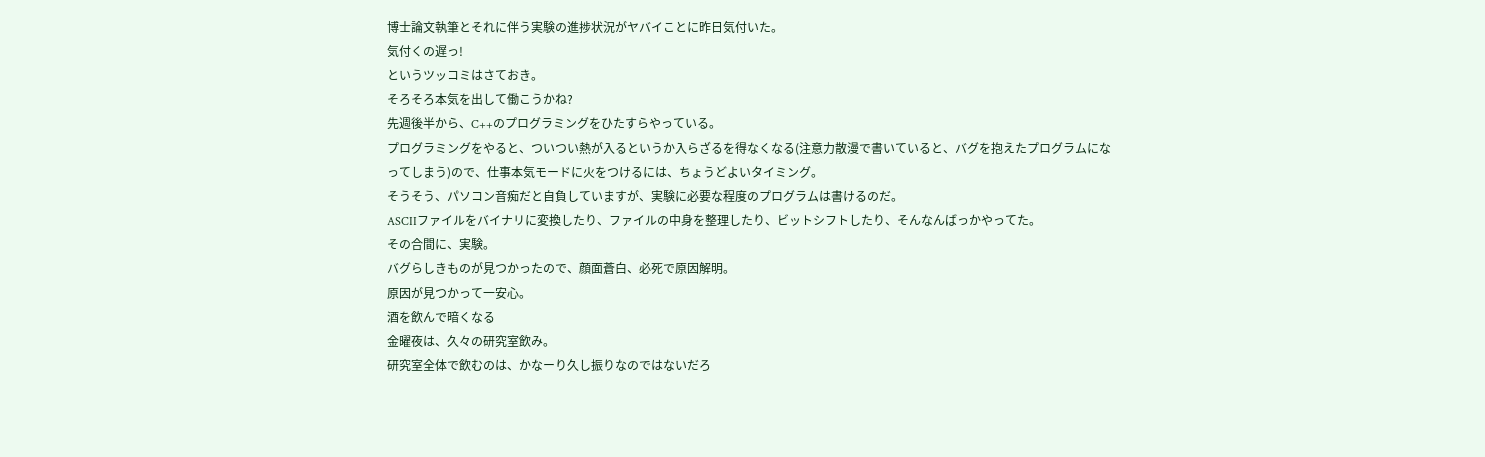博士論文執筆とそれに伴う実験の進捗状況がヤバイことに昨日気付いた。
気付くの遅っ!
というツッコミはさておき。
そろそろ本気を出して働こうかね?
先週後半から、C++のプログラミングをひたすらやっている。
プログラミングをやると、ついつい熱が入るというか入らざるを得なくなる(注意力散漫で書いていると、バグを抱えたプログラムになってしまう)ので、仕事本気モードに火をつけるには、ちょうどよいタイミング。
そうそう、パソコン音痴だと自負していますが、実験に必要な程度のプログラムは書けるのだ。
ASCIIファイルをバイナリに変換したり、ファイルの中身を整理したり、ビットシフトしたり、そんなんばっかやってた。
その合間に、実験。
バグらしきものが見つかったので、顔面蒼白、必死で原因解明。
原因が見つかって一安心。
酒を飲んで暗くなる
金曜夜は、久々の研究室飲み。
研究室全体で飲むのは、かなーり久し振りなのではないだろ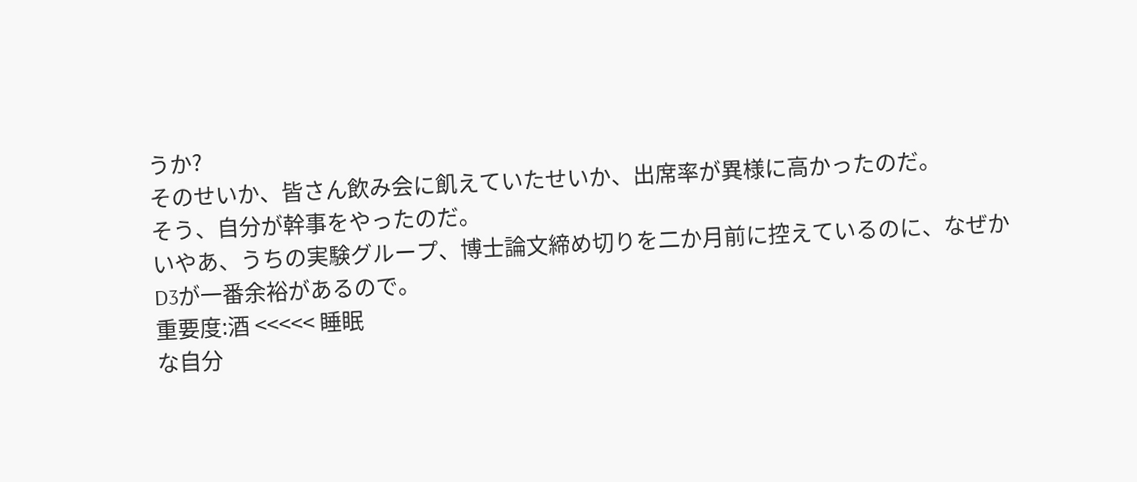うか?
そのせいか、皆さん飲み会に飢えていたせいか、出席率が異様に高かったのだ。
そう、自分が幹事をやったのだ。
いやあ、うちの実験グループ、博士論文締め切りを二か月前に控えているのに、なぜかD3が一番余裕があるので。
重要度:酒 <<<<< 睡眠
な自分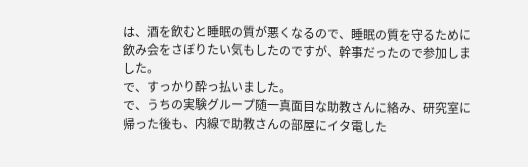は、酒を飲むと睡眠の質が悪くなるので、睡眠の質を守るために飲み会をさぼりたい気もしたのですが、幹事だったので参加しました。
で、すっかり酔っ払いました。
で、うちの実験グループ随一真面目な助教さんに絡み、研究室に帰った後も、内線で助教さんの部屋にイタ電した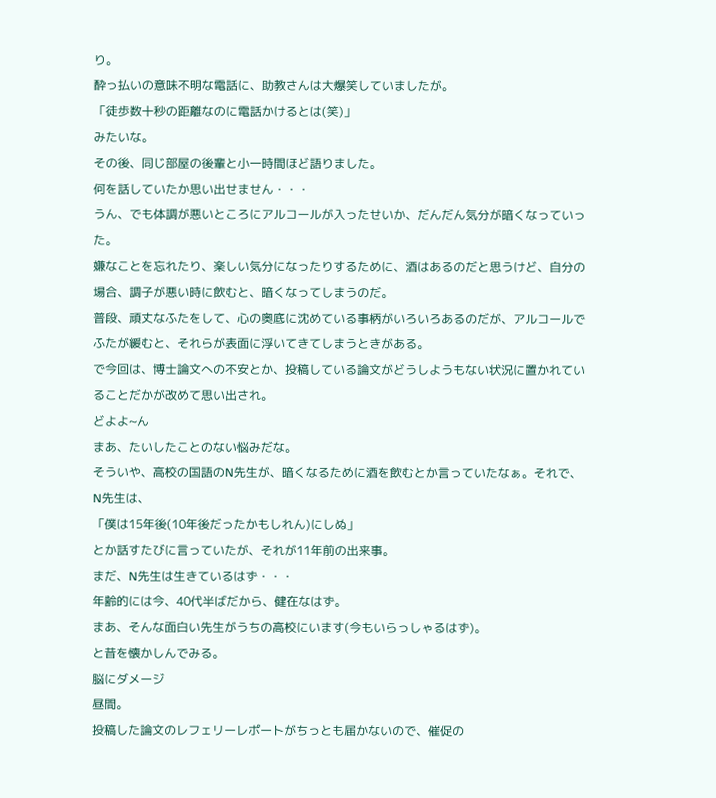り。
酔っ払いの意味不明な電話に、助教さんは大爆笑していましたが。
「徒歩数十秒の距離なのに電話かけるとは(笑)」
みたいな。
その後、同じ部屋の後輩と小一時間ほど語りました。
何を話していたか思い出せません・・・
うん、でも体調が悪いところにアルコールが入ったせいか、だんだん気分が暗くなっていった。
嫌なことを忘れたり、楽しい気分になったりするために、酒はあるのだと思うけど、自分の場合、調子が悪い時に飲むと、暗くなってしまうのだ。
普段、頑丈なふたをして、心の奥底に沈めている事柄がいろいろあるのだが、アルコールでふたが緩むと、それらが表面に浮いてきてしまうときがある。
で今回は、博士論文への不安とか、投稿している論文がどうしようもない状況に置かれていることだかが改めて思い出され。
どよよ~ん
まあ、たいしたことのない悩みだな。
そういや、高校の国語のN先生が、暗くなるために酒を飲むとか言っていたなぁ。それで、N先生は、
「僕は15年後(10年後だったかもしれん)にしぬ」
とか話すたびに言っていたが、それが11年前の出来事。
まだ、N先生は生きているはず・・・
年齢的には今、40代半ばだから、健在なはず。
まあ、そんな面白い先生がうちの高校にいます(今もいらっしゃるはず)。
と昔を懐かしんでみる。
脳にダメージ
昼間。
投稿した論文のレフェリーレポートがちっとも届かないので、催促の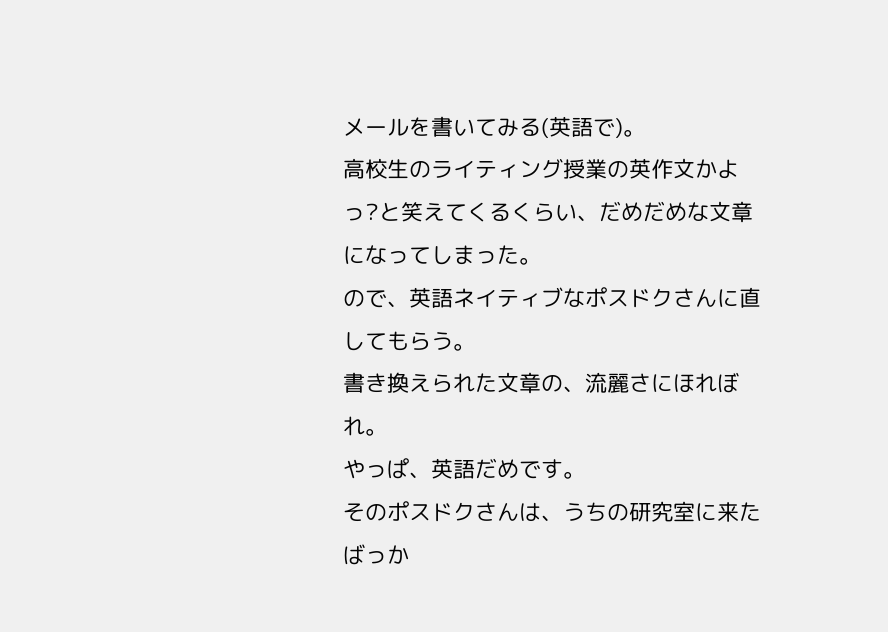メールを書いてみる(英語で)。
高校生のライティング授業の英作文かよっ?と笑えてくるくらい、だめだめな文章になってしまった。
ので、英語ネイティブなポスドクさんに直してもらう。
書き換えられた文章の、流麗さにほれぼれ。
やっぱ、英語だめです。
そのポスドクさんは、うちの研究室に来たばっか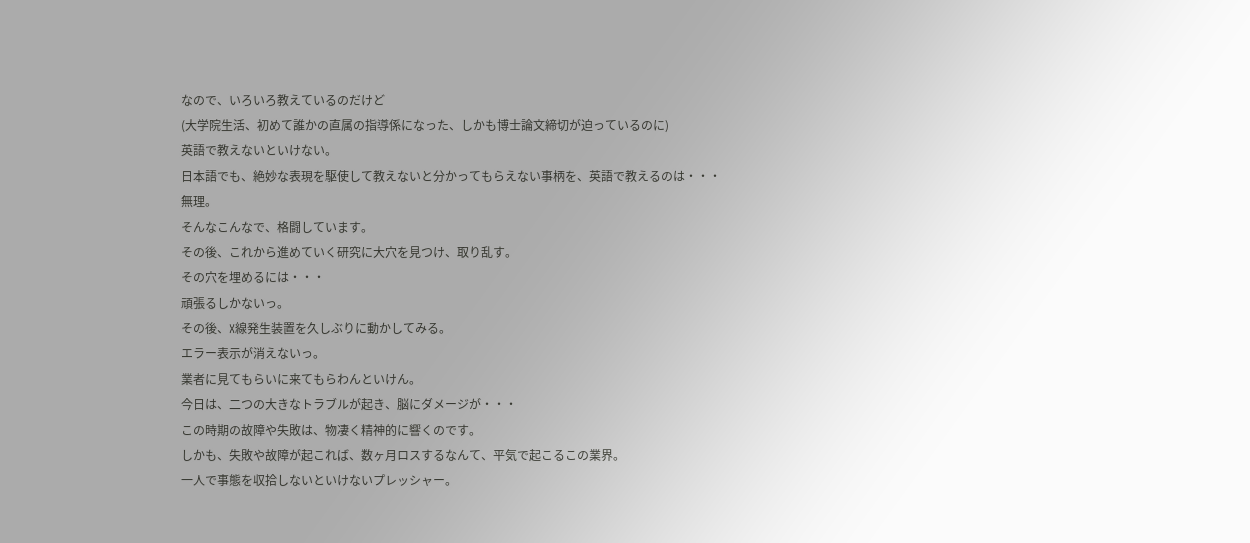なので、いろいろ教えているのだけど
(大学院生活、初めて誰かの直属の指導係になった、しかも博士論文締切が迫っているのに)
英語で教えないといけない。
日本語でも、絶妙な表現を駆使して教えないと分かってもらえない事柄を、英語で教えるのは・・・
無理。
そんなこんなで、格闘しています。
その後、これから進めていく研究に大穴を見つけ、取り乱す。
その穴を埋めるには・・・
頑張るしかないっ。
その後、X線発生装置を久しぶりに動かしてみる。
エラー表示が消えないっ。
業者に見てもらいに来てもらわんといけん。
今日は、二つの大きなトラブルが起き、脳にダメージが・・・
この時期の故障や失敗は、物凄く精神的に響くのです。
しかも、失敗や故障が起これば、数ヶ月ロスするなんて、平気で起こるこの業界。
一人で事態を収拾しないといけないプレッシャー。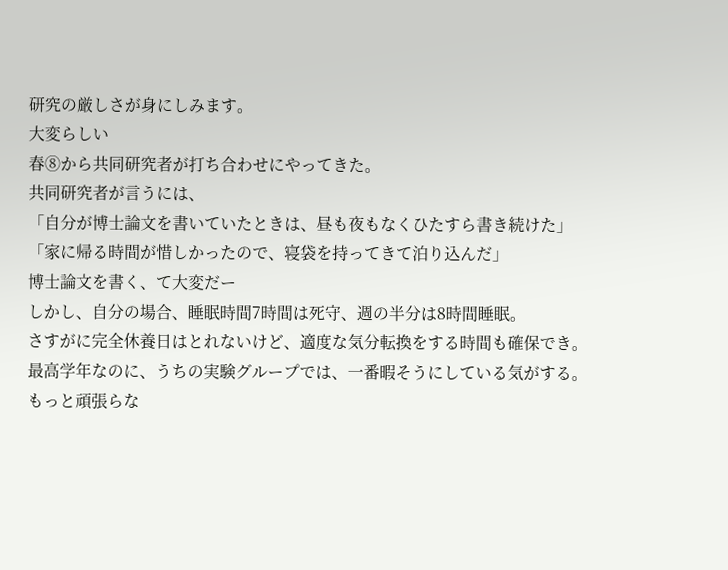研究の厳しさが身にしみます。
大変らしい
春⑧から共同研究者が打ち合わせにやってきた。
共同研究者が言うには、
「自分が博士論文を書いていたときは、昼も夜もなくひたすら書き続けた」
「家に帰る時間が惜しかったので、寝袋を持ってきて泊り込んだ」
博士論文を書く、て大変だー
しかし、自分の場合、睡眠時間7時間は死守、週の半分は8時間睡眠。
さすがに完全休養日はとれないけど、適度な気分転換をする時間も確保でき。
最高学年なのに、うちの実験グループでは、一番暇そうにしている気がする。
もっと頑張らな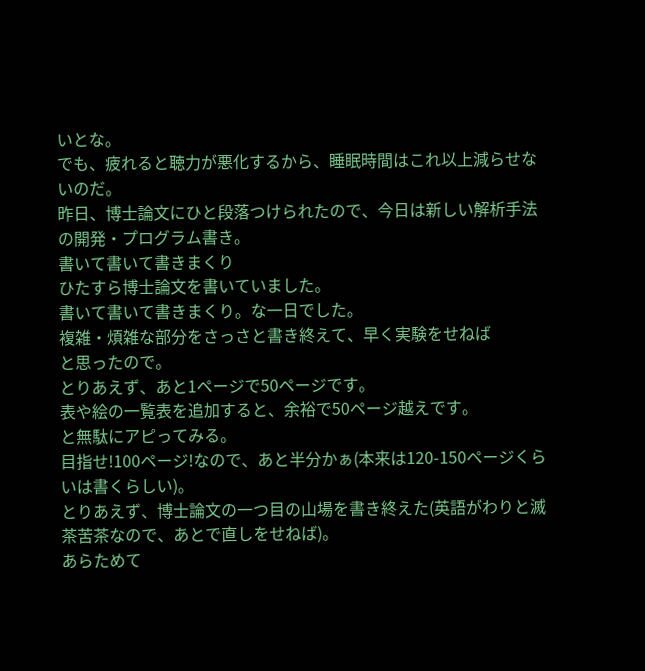いとな。
でも、疲れると聴力が悪化するから、睡眠時間はこれ以上減らせないのだ。
昨日、博士論文にひと段落つけられたので、今日は新しい解析手法の開発・プログラム書き。
書いて書いて書きまくり
ひたすら博士論文を書いていました。
書いて書いて書きまくり。な一日でした。
複雑・煩雑な部分をさっさと書き終えて、早く実験をせねば
と思ったので。
とりあえず、あと1ページで50ページです。
表や絵の一覧表を追加すると、余裕で50ページ越えです。
と無駄にアピってみる。
目指せ!100ページ!なので、あと半分かぁ(本来は120-150ページくらいは書くらしい)。
とりあえず、博士論文の一つ目の山場を書き終えた(英語がわりと滅茶苦茶なので、あとで直しをせねば)。
あらためて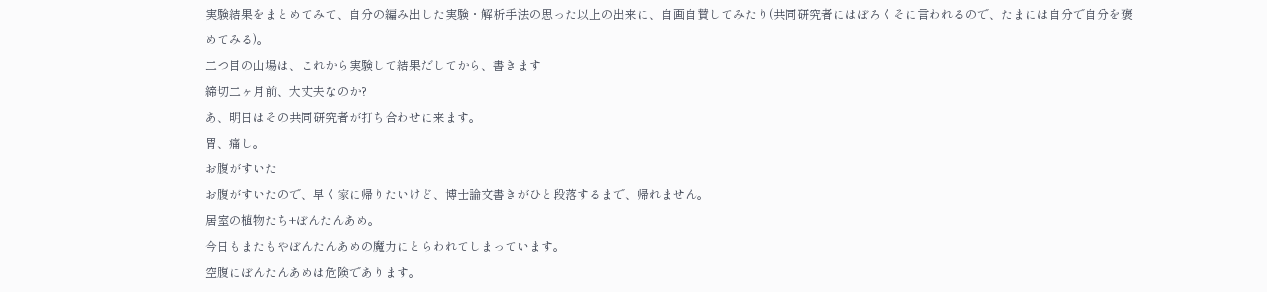実験結果をまとめてみて、自分の編み出した実験・解析手法の思った以上の出来に、自画自賛してみたり(共同研究者にはぼろくそに言われるので、たまには自分で自分を褒めてみる)。
二つ目の山場は、これから実験して結果だしてから、書きます
締切二ヶ月前、大丈夫なのか?
あ、明日はその共同研究者が打ち合わせに来ます。
胃、痛し。
お腹がすいた
お腹がすいたので、早く家に帰りたいけど、博士論文書きがひと段落するまで、帰れません。
居室の植物たち+ぼんたんあめ。
今日もまたもやぼんたんあめの魔力にとらわれてしまっています。
空腹にぼんたんあめは危険であります。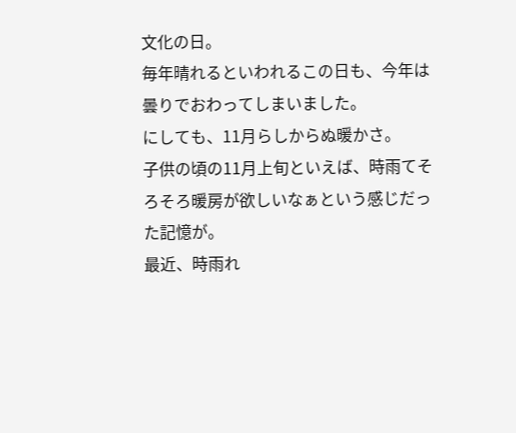文化の日。
毎年晴れるといわれるこの日も、今年は曇りでおわってしまいました。
にしても、11月らしからぬ暖かさ。
子供の頃の11月上旬といえば、時雨てそろそろ暖房が欲しいなぁという感じだった記憶が。
最近、時雨れ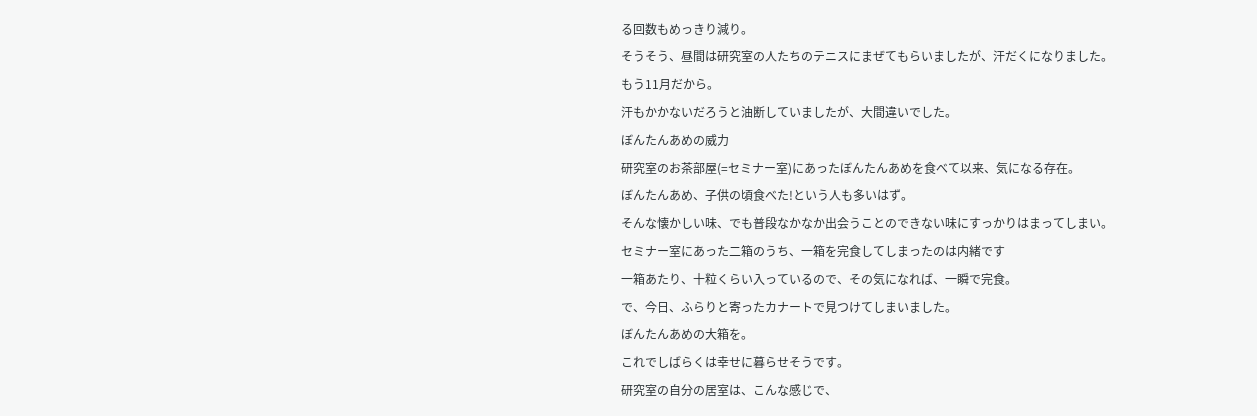る回数もめっきり減り。
そうそう、昼間は研究室の人たちのテニスにまぜてもらいましたが、汗だくになりました。
もう11月だから。
汗もかかないだろうと油断していましたが、大間違いでした。
ぼんたんあめの威力
研究室のお茶部屋(=セミナー室)にあったぼんたんあめを食べて以来、気になる存在。
ぼんたんあめ、子供の頃食べた!という人も多いはず。
そんな懐かしい味、でも普段なかなか出会うことのできない味にすっかりはまってしまい。
セミナー室にあった二箱のうち、一箱を完食してしまったのは内緒です
一箱あたり、十粒くらい入っているので、その気になれば、一瞬で完食。
で、今日、ふらりと寄ったカナートで見つけてしまいました。
ぼんたんあめの大箱を。
これでしばらくは幸せに暮らせそうです。
研究室の自分の居室は、こんな感じで、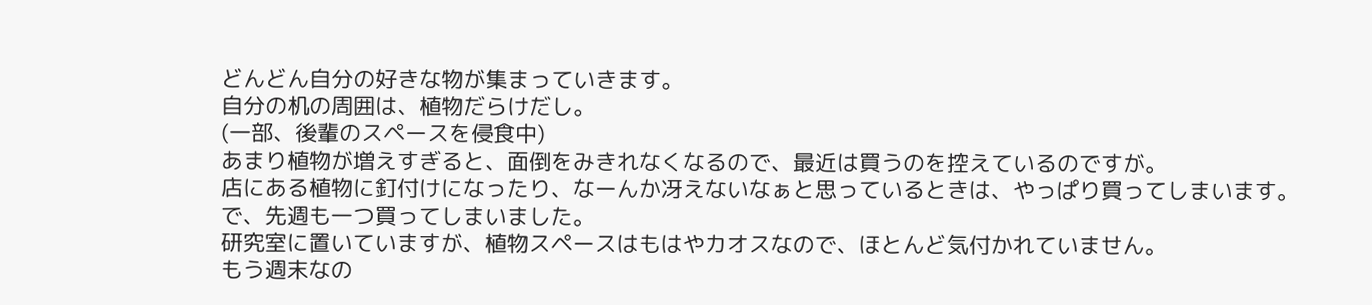どんどん自分の好きな物が集まっていきます。
自分の机の周囲は、植物だらけだし。
(一部、後輩のスペースを侵食中)
あまり植物が増えすぎると、面倒をみきれなくなるので、最近は買うのを控えているのですが。
店にある植物に釘付けになったり、なーんか冴えないなぁと思っているときは、やっぱり買ってしまいます。
で、先週も一つ買ってしまいました。
研究室に置いていますが、植物スペースはもはやカオスなので、ほとんど気付かれていません。
もう週末なの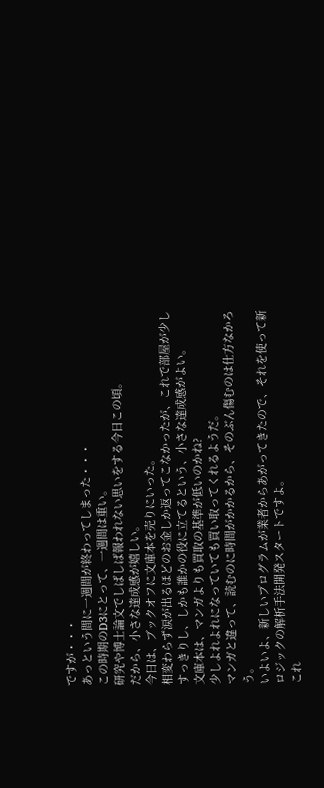ですが・・・
あっという間に一週間が終わってしまった・・・
この時期のD3にとって、一週間は重い。
研究や博士論文でしばしば報われない思いをする今日この頃。
だから、小さな達成感が嬉しい。
今日は、ブックオフに文庫本を売りにいった。
相変わらず涙が出るほどのお金しか返ってこなかったが、これで部屋が少しすっきりし、しかも誰かの役に立てるという、小さな達成感がよい。
文庫本は、マンガよりも買取の基準が低いのかね?
少しよれよれになっていても買い取ってくれるようだ。
マンガと違って、読むのに時間がかかるから、そのぶん傷むのは仕方なかろう。
いよいよ、新しいプログラムが業者からあがってきたので、それを使って新ロジックの解析手法開発スタートですよ。
これ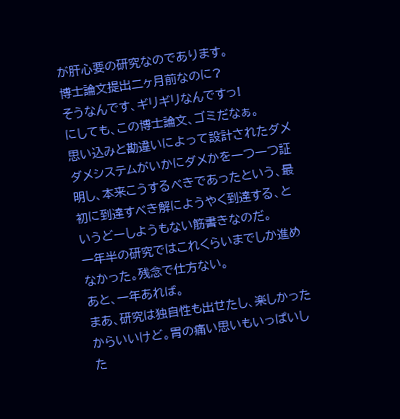が肝心要の研究なのであります。
博士論文提出二ヶ月前なのに?
そうなんです、ギリギリなんですっ!
にしても、この博士論文、ゴミだなぁ。
思い込みと勘違いによって設計されたダメダメシステムがいかにダメかを一つ一つ証明し、本来こうするべきであったという、最初に到達すべき解にようやく到達する、というどーしようもない筋書きなのだ。
一年半の研究ではこれくらいまでしか進めなかった。残念で仕方ない。
あと、一年あれば。
まあ、研究は独自性も出せたし、楽しかったからいいけど。胃の痛い思いもいっぱいした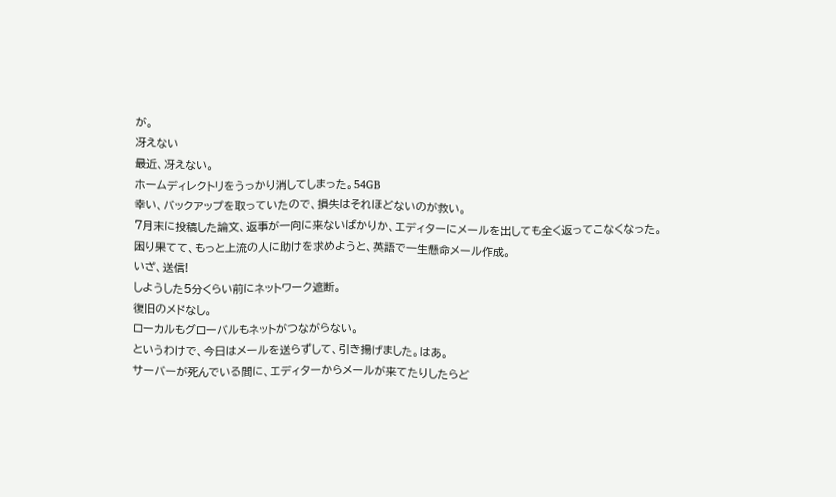が。
冴えない
最近、冴えない。
ホームディレクトリをうっかり消してしまった。54GB
幸い、バックアップを取っていたので、損失はそれほどないのが救い。
7月末に投稿した論文、返事が一向に来ないばかりか、エディターにメールを出しても全く返ってこなくなった。
困り果てて、もっと上流の人に助けを求めようと、英語で一生懸命メール作成。
いざ、送信!
しようした5分くらい前にネットワーク遮断。
復旧のメドなし。
ローカルもグローバルもネットがつながらない。
というわけで、今日はメールを送らずして、引き揚げました。はあ。
サーバーが死んでいる間に、エディターからメールが来てたりしたらど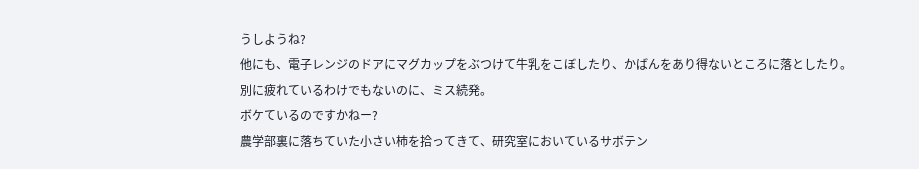うしようね?
他にも、電子レンジのドアにマグカップをぶつけて牛乳をこぼしたり、かばんをあり得ないところに落としたり。
別に疲れているわけでもないのに、ミス続発。
ボケているのですかねー?
農学部裏に落ちていた小さい柿を拾ってきて、研究室においているサボテン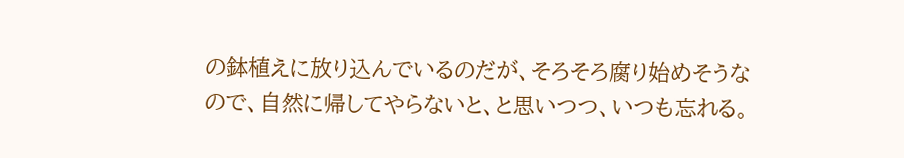の鉢植えに放り込んでいるのだが、そろそろ腐り始めそうなので、自然に帰してやらないと、と思いつつ、いつも忘れる。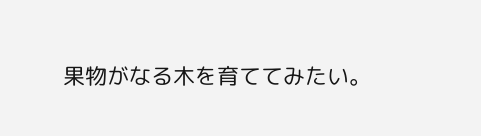果物がなる木を育ててみたい。